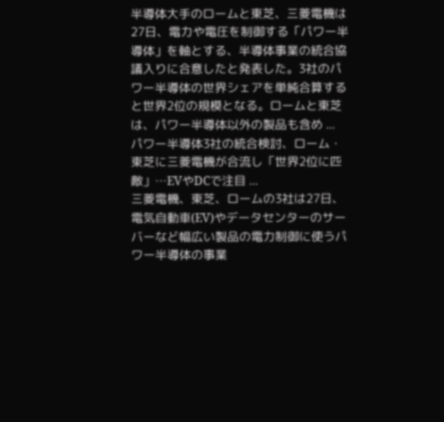半導体大手のロームと東芝、三菱電機は27日、電力や電圧を制御する「パワー半導体」を軸とする、半導体事業の統合協議入りに合意したと発表した。3社のパワー半導体の世界シェアを単純合算すると世界2位の規模となる。ロームと東芝は、パワー半導体以外の製品も含め ...
パワー半導体3社の統合検討、ローム・東芝に三菱電機が合流し「世界2位に匹敵」…EVやDCで注目 ...
三菱電機、東芝、ロームの3社は27日、電気自動車(EV)やデータセンターのサーバーなど幅広い製品の電力制御に使うパワー半導体の事業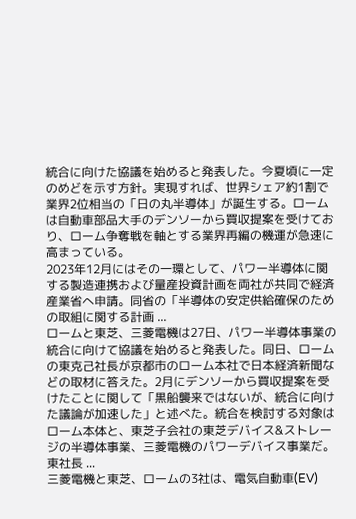統合に向けた協議を始めると発表した。今夏頃に一定のめどを示す方針。実現すれば、世界シェア約1割で業界2位相当の「日の丸半導体」が誕生する。ロームは自動車部品大手のデンソーから買収提案を受けており、ローム争奪戦を軸とする業界再編の機運が急速に高まっている。
2023年12月にはその一環として、パワー半導体に関する製造連携および量産投資計画を両社が共同で経済産業省へ申請。同省の「半導体の安定供給確保のための取組に関する計画 ...
ロームと東芝、三菱電機は27日、パワー半導体事業の統合に向けて協議を始めると発表した。同日、ロームの東克己社長が京都市のローム本社で日本経済新聞などの取材に答えた。2月にデンソーから買収提案を受けたことに関して「黒船襲来ではないが、統合に向けた議論が加速した」と述べた。統合を検討する対象はローム本体と、東芝子会社の東芝デバイス&ストレージの半導体事業、三菱電機のパワーデバイス事業だ。東社長 ...
三菱電機と東芝、ロームの3社は、電気自動車(EV)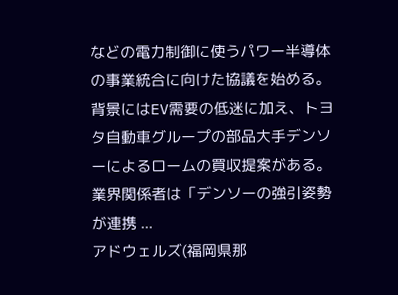などの電力制御に使うパワー半導体の事業統合に向けた協議を始める。背景にはEV需要の低迷に加え、トヨタ自動車グループの部品大手デンソーによるロームの買収提案がある。業界関係者は「デンソーの強引姿勢が連携 ...
アドウェルズ(福岡県那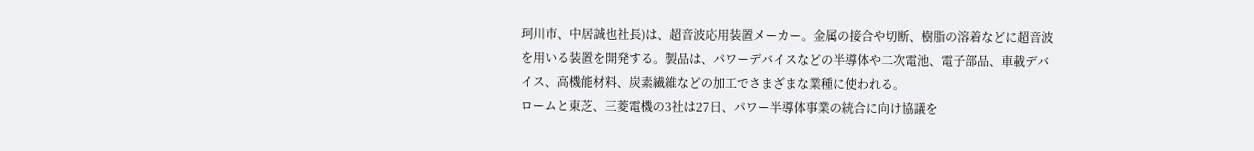珂川市、中居誠也社長)は、超音波応用装置メーカー。金属の接合や切断、樹脂の溶着などに超音波を用いる装置を開発する。製品は、パワーデバイスなどの半導体や二次電池、電子部品、車載デバイス、高機能材料、炭素繊維などの加工でさまざまな業種に使われる。
ロームと東芝、三菱電機の3社は27日、パワー半導体事業の統合に向け協議を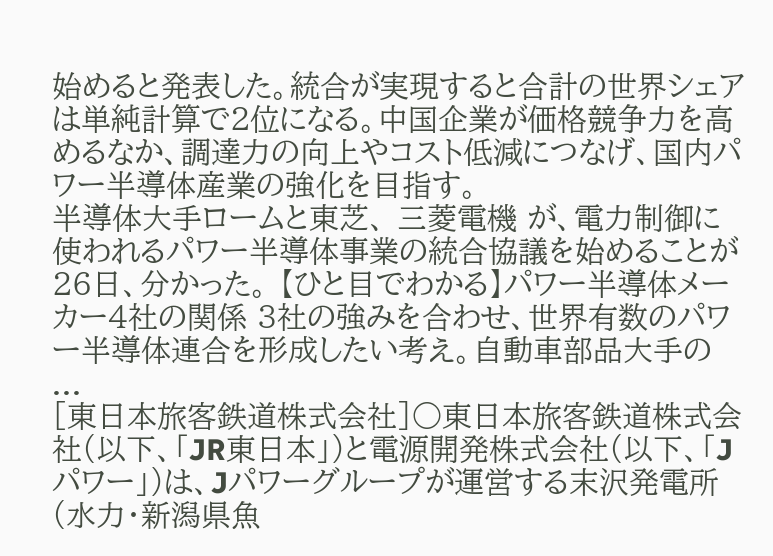始めると発表した。統合が実現すると合計の世界シェアは単純計算で2位になる。中国企業が価格競争力を高めるなか、調達力の向上やコスト低減につなげ、国内パワー半導体産業の強化を目指す。
半導体大手ロームと東芝、 三菱電機 が、電力制御に使われるパワー半導体事業の統合協議を始めることが26日、分かった。 【ひと目でわかる】パワー半導体メーカー4社の関係 3社の強みを合わせ、世界有数のパワー半導体連合を形成したい考え。自動車部品大手の ...
[東日本旅客鉄道株式会社]○東日本旅客鉄道株式会社(以下、「JR東日本」)と電源開発株式会社(以下、「Jパワー」)は、Jパワーグループが運営する末沢発電所(水力・新潟県魚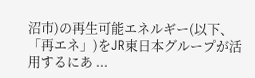沼市)の再生可能エネルギー(以下、「再エネ」)をJR東日本グループが活用するにあ ...